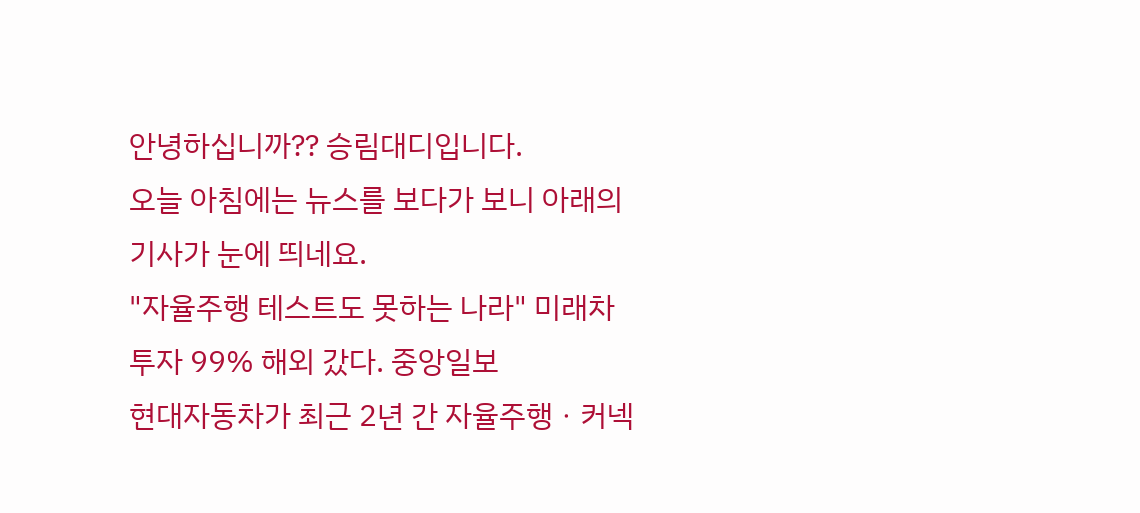안녕하십니까?? 승림대디입니다.
오늘 아침에는 뉴스를 보다가 보니 아래의 기사가 눈에 띄네요.
"자율주행 테스트도 못하는 나라" 미래차 투자 99% 해외 갔다. 중앙일보
현대자동차가 최근 2년 간 자율주행ㆍ커넥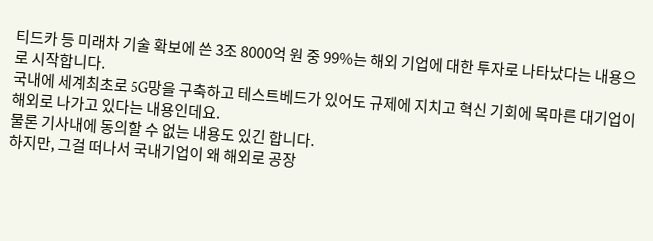티드카 등 미래차 기술 확보에 쓴 3조 8000억 원 중 99%는 해외 기업에 대한 투자로 나타났다는 내용으로 시작합니다.
국내에 세계최초로 5G망을 구축하고 테스트베드가 있어도 규제에 지치고 혁신 기회에 목마른 대기업이 해외로 나가고 있다는 내용인데요.
물론 기사내에 동의할 수 없는 내용도 있긴 합니다.
하지만, 그걸 떠나서 국내기업이 왜 해외로 공장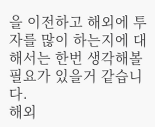을 이전하고 해외에 투자를 많이 하는지에 대해서는 한번 생각해볼 필요가 있을거 같습니다.
해외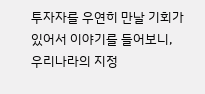투자자를 우연히 만날 기회가 있어서 이야기를 들어보니, 우리나라의 지정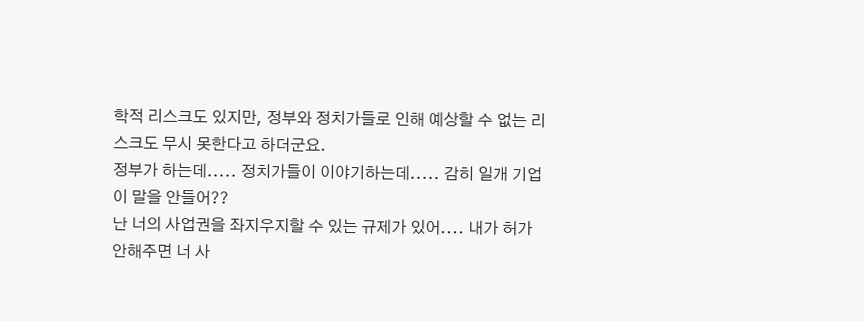학적 리스크도 있지만, 정부와 정치가들로 인해 예상할 수 없는 리스크도 무시 못한다고 하더군요.
정부가 하는데..... 정치가들이 이야기하는데..... 감히 일개 기업이 말을 안들어??
난 너의 사업권을 좌지우지할 수 있는 규제가 있어.... 내가 허가안해주면 너 사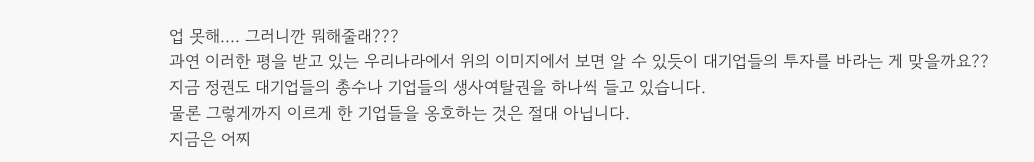업 못해.... 그러니깐 뭐해줄래???
과연 이러한 평을 받고 있는 우리나라에서 위의 이미지에서 보면 알 수 있듯이 대기업들의 투자를 바라는 게 맞을까요??
지금 정권도 대기업들의 총수나 기업들의 생사여탈권을 하나씩 들고 있습니다.
물론 그렇게까지 이르게 한 기업들을 옹호하는 것은 절대 아닙니다.
지금은 어찌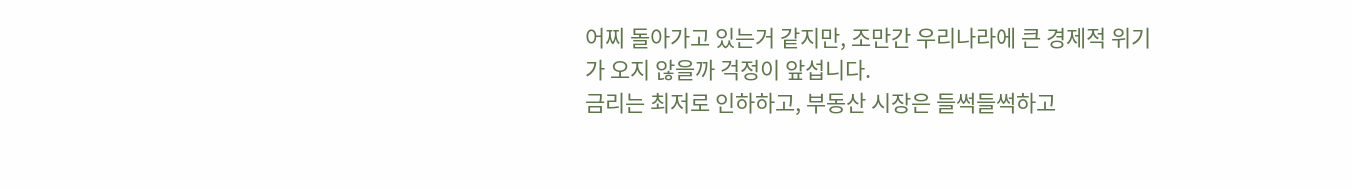어찌 돌아가고 있는거 같지만, 조만간 우리나라에 큰 경제적 위기가 오지 않을까 걱정이 앞섭니다.
금리는 최저로 인하하고, 부동산 시장은 들썩들썩하고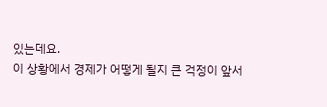있는데요.
이 상황에서 경제가 어떻게 될지 큰 걱정이 앞서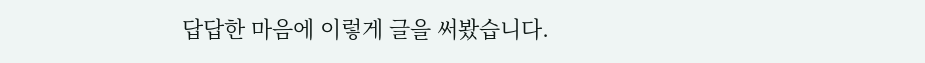답답한 마음에 이렇게 글을 써봤습니다.